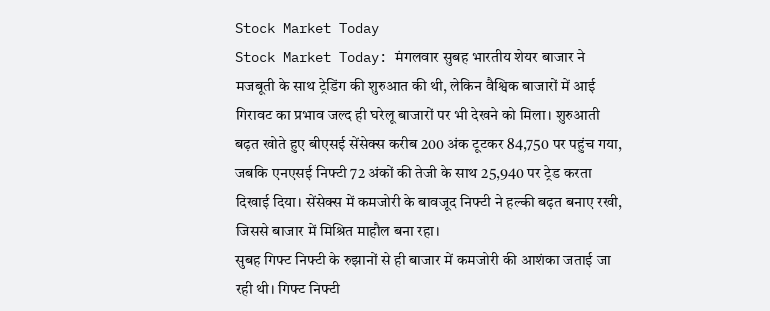Stock Market Today
Stock Market Today: मंगलवार सुबह भारतीय शेयर बाजार ने मजबूती के साथ ट्रेडिंग की शुरुआत की थी, लेकिन वैश्विक बाजारों में आई गिरावट का प्रभाव जल्द ही घरेलू बाजारों पर भी देखने को मिला। शुरुआती बढ़त खोते हुए बीएसई सेंसेक्स करीब 200 अंक टूटकर 84,750 पर पहुंच गया, जबकि एनएसई निफ्टी 72 अंकों की तेजी के साथ 25,940 पर ट्रेड करता दिखाई दिया। सेंसेक्स में कमजोरी के बावजूद निफ्टी ने हल्की बढ़त बनाए रखी, जिससे बाजार में मिश्रित माहौल बना रहा।
सुबह गिफ्ट निफ्टी के रुझानों से ही बाजार में कमजोरी की आशंका जताई जा रही थी। गिफ्ट निफ्टी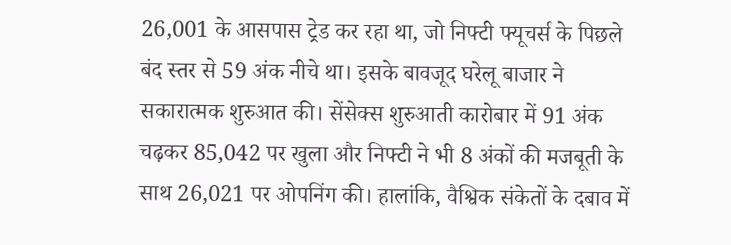26,001 के आसपास ट्रेड कर रहा था, जो निफ्टी फ्यूचर्स के पिछले बंद स्तर से 59 अंक नीचे था। इसके बावजूद घरेलू बाजार ने सकारात्मक शुरुआत की। सेंसेक्स शुरुआती कारोबार में 91 अंक चढ़कर 85,042 पर खुला और निफ्टी ने भी 8 अंकों की मजबूती के साथ 26,021 पर ओपनिंग की। हालांकि, वैश्विक संकेतों के दबाव में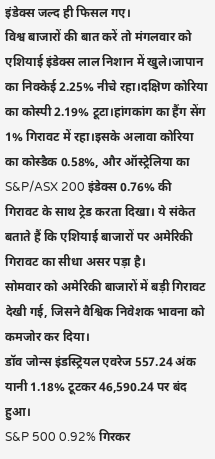इंडेक्स जल्द ही फिसल गए।
विश्व बाजारों की बात करें तो मंगलवार को एशियाई इंडेक्स लाल निशान में खुले।जापान का निक्केई 2.25% नीचे रहा।दक्षिण कोरिया का कोस्पी 2.19% टूटा।हांगकांग का हैंग सेंग 1% गिरावट में रहा।इसके अलावा कोरिया का कोस्डैक 0.58%, और ऑस्ट्रेलिया का S&P/ASX 200 इंडेक्स 0.76% की गिरावट के साथ ट्रेड करता दिखा। ये संकेत बताते हैं कि एशियाई बाजारों पर अमेरिकी गिरावट का सीधा असर पड़ा है।
सोमवार को अमेरिकी बाजारों में बड़ी गिरावट देखी गई, जिसने वैश्विक निवेशक भावना को कमजोर कर दिया।
डॉव जोन्स इंडस्ट्रियल एवरेज 557.24 अंक यानी 1.18% टूटकर 46,590.24 पर बंद हुआ।
S&P 500 0.92% गिरकर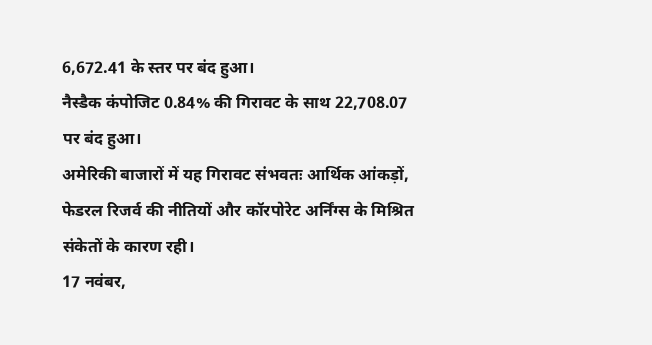6,672.41 के स्तर पर बंद हुआ।
नैस्डैक कंपोजिट 0.84% की गिरावट के साथ 22,708.07 पर बंद हुआ।
अमेरिकी बाजारों में यह गिरावट संभवतः आर्थिक आंकड़ों, फेडरल रिजर्व की नीतियों और कॉरपोरेट अर्निंग्स के मिश्रित संकेतों के कारण रही।
17 नवंबर,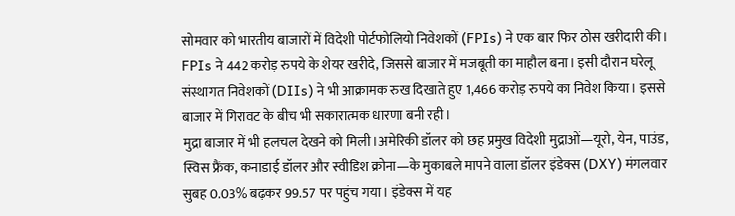सोमवार को भारतीय बाजारों में विदेशी पोर्टफोलियो निवेशकों (FPIs) ने एक बार फिर ठोस खरीदारी की। FPIs ने 442 करोड़ रुपये के शेयर खरीदे, जिससे बाजार में मजबूती का माहौल बना। इसी दौरान घरेलू संस्थागत निवेशकों (DIIs) ने भी आक्रामक रुख दिखाते हुए 1,466 करोड़ रुपये का निवेश किया। इससे बाजार में गिरावट के बीच भी सकारात्मक धारणा बनी रही।
मुद्रा बाजार में भी हलचल देखने को मिली।अमेरिकी डॉलर को छह प्रमुख विदेशी मुद्राओं—यूरो, येन, पाउंड, स्विस फ्रैंक, कनाडाई डॉलर और स्वीडिश क्रोना—के मुकाबले मापने वाला डॉलर इंडेक्स (DXY) मंगलवार सुबह 0.03% बढ़कर 99.57 पर पहुंच गया। इंडेक्स में यह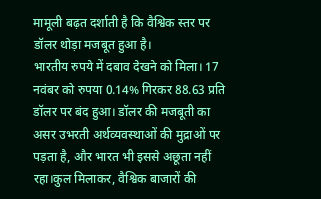मामूली बढ़त दर्शाती है कि वैश्विक स्तर पर डॉलर थोड़ा मजबूत हुआ है।
भारतीय रुपये में दबाव देखने को मिला। 17 नवंबर को रुपया 0.14% गिरकर 88.63 प्रति डॉलर पर बंद हुआ। डॉलर की मजबूती का असर उभरती अर्थव्यवस्थाओं की मुद्राओं पर पड़ता है, और भारत भी इससे अछूता नहीं रहा।कुल मिलाकर, वैश्विक बाजारों की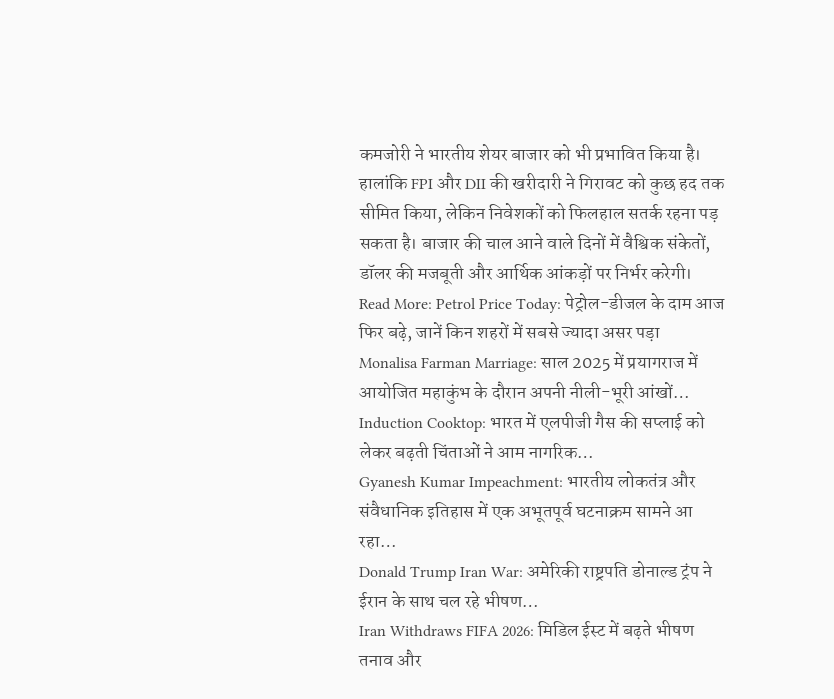कमजोरी ने भारतीय शेयर बाजार को भी प्रभावित किया है। हालांकि FPI और DII की खरीदारी ने गिरावट को कुछ हद तक सीमित किया, लेकिन निवेशकों को फिलहाल सतर्क रहना पड़ सकता है। बाजार की चाल आने वाले दिनों में वैश्विक संकेतों, डॉलर की मजबूती और आर्थिक आंकड़ों पर निर्भर करेगी।
Read More: Petrol Price Today: पेट्रोल-डीजल के दाम आज फिर बढ़े, जानें किन शहरों में सबसे ज्यादा असर पड़ा
Monalisa Farman Marriage: साल 2025 में प्रयागराज में आयोजित महाकुंभ के दौरान अपनी नीली-भूरी आंखों…
Induction Cooktop: भारत में एलपीजी गैस की सप्लाई को लेकर बढ़ती चिंताओं ने आम नागरिक…
Gyanesh Kumar Impeachment: भारतीय लोकतंत्र और संवैधानिक इतिहास में एक अभूतपूर्व घटनाक्रम सामने आ रहा…
Donald Trump Iran War: अमेरिकी राष्ट्रपति डोनाल्ड ट्रंप ने ईरान के साथ चल रहे भीषण…
Iran Withdraws FIFA 2026: मिडिल ईस्ट में बढ़ते भीषण तनाव और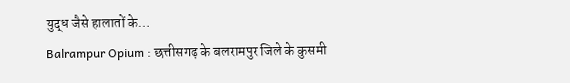युद्ध जैसे हालातों के…
Balrampur Opium : छत्तीसगढ़ के बलरामपुर जिले के कुसमी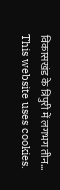विकासखंड के त्रिपुरी में लगभग तीन…
This website uses cookies.